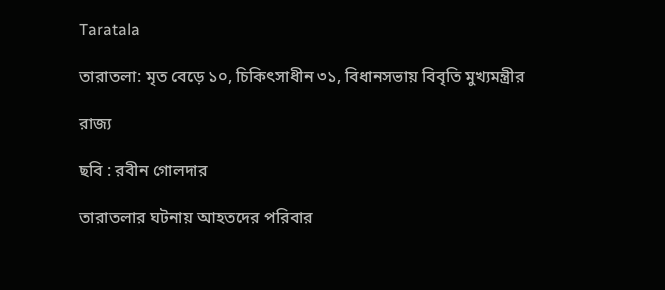Taratala

তারাতলা: মৃত বেড়ে ১০, চিকিৎসাধীন ৩১, বিধানসভায় বিবৃতি মুখ্যমন্ত্রীর

রাজ্য

ছবি : রবীন গোলদার

তারাতলার ঘটনায় আহতদের পরিবার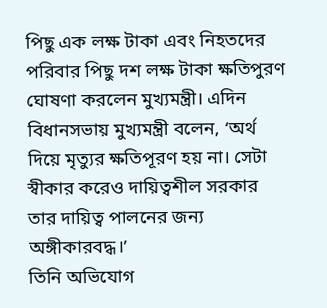পিছু এক লক্ষ টাকা এবং নিহতদের পরিবার পিছু দশ লক্ষ টাকা ক্ষতিপুরণ ঘোষণা করলেন মুখ্যমন্ত্রী। এদিন বিধানসভায় মুখ্যমন্ত্রী বলেন, ‘অর্থ দিয়ে মৃত্যুর ক্ষতিপূরণ হয় না। সেটা স্বীকার করেও দায়িত্বশীল সরকার তার দায়িত্ব পালনের জন্য অঙ্গীকারবদ্ধ।’
তিনি অভিযোগ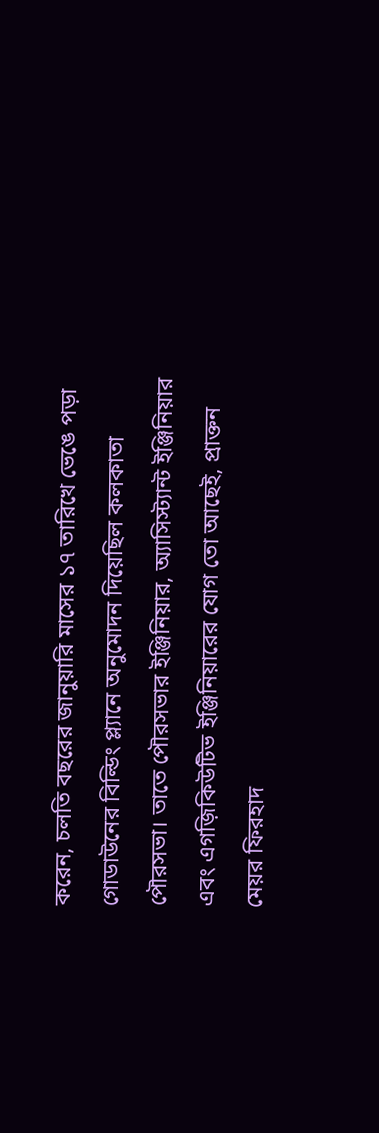করেন, চলতি বছরের জানুয়ারি মাসের ১৭ তারিখে ভেঙে পড়া গোডাউনের বিল্ডিং প্ল্যানে অনুমোদন দিয়েছিল কলকাতা পৌরসভা। তাতে পৌরসভার ইঞ্জিনিয়ার, অ্যাসিস্ট্যান্ট ইঞ্জিনিয়ার এবং এগজ়িকিউটিভ ইঞ্জিনিয়ারের যোগ তো আছেই, প্রাক্তন মেয়র ফিরহাদ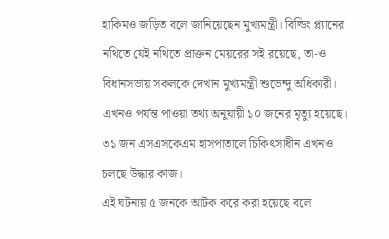হাকিমও জড়িত বলে জানিয়েছেন মুখ্যমন্ত্রী। বিল্ডিং প্ল্যানের নথিতে যেই নথিতে প্রাক্তন মেয়রের সই রয়েছে, তা-ও বিধানসভায় সকলকে দেখান মুখ্যমন্ত্রী শুভেন্দু অধিকারী।
এখনও পর্যন্ত পাওয়া তথ্য অনুযায়ী ১০ জনের মৃত্যু হয়েছে। ৩১ জন এসএসকেএম হাসপাতালে চিকিৎসাধীন এখনও চলছে উদ্ধার কাজ।
এই ঘটনায় ৫ জনকে আটক করে করা হয়েছে বলে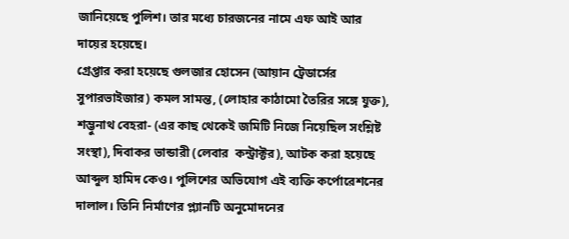জানিয়েছে পুলিশ। তার মধ্যে চারজনের নামে এফ আই আর দায়ের হয়েছে।
গ্রেপ্তার করা হয়েছে গুলজার হোসেন (আয়ান ট্রেডার্সের সুপারভাইজার) কমল সামন্ত, (লোহার কাঠামো তৈরির সঙ্গে যুক্ত), শম্ভুনাথ বেহরা- (এর কাছ থেকেই জমিটি নিজে নিয়েছিল সংশ্লিষ্ট সংস্থা), দিবাকর ভান্ডারী (লেবার  কন্ট্রাক্টর), আটক করা হয়েছে আব্দুল হামিদ কেও। পুলিশের অভিযোগ এই ব্যক্তি কর্পোরেশনের দালাল। তিনি নির্মাণের প্ল্যানটি অনুমোদনের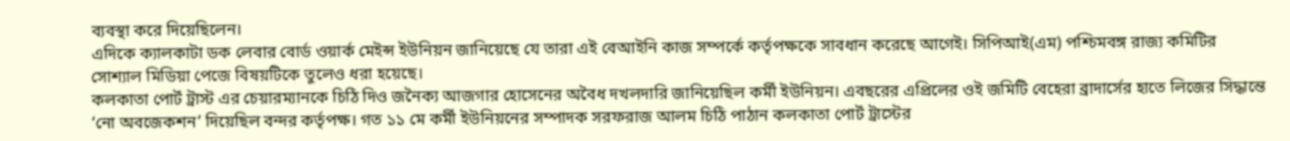ব্যবস্থা করে দিয়েছিলেন।
এদিকে ক্যালকাটা ডক লেবার বোর্ড ওয়ার্ক মেইন্স ইউনিয়ন জানিয়েছে যে তারা এই বেআইনি কাজ সম্পর্কে কর্তৃপক্ষকে সাবধান করেছে আগেই। সিপিআই(এম) পশ্চিমবঙ্গ রাজ্য কমিটির সোশ্যাল মিডিয়া পেজে বিষয়টিকে তুলেও ধরা হয়েছে।
কলকাতা পোর্ট ট্রাস্ট এর চেয়ারম্যানকে চিঠি দিও জনৈক্য আজগার হোসেনের অবৈধ দখলদারি জানিয়েছিল কর্মী ইউনিয়ন। এবছরের এপ্রিলের ওই জমিটি বেহেরা ব্রাদার্সের হাতে লিজের সিদ্ধান্তে ‘নো অবজেকশন’ দিয়েছিল বন্দর কর্তৃপক্ষ। গত ১১ মে কর্মী ইউনিয়নের সম্পাদক সরফরাজ আলম চিঠি পাঠান কলকাতা পোর্ট ট্রাস্টের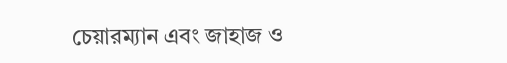চেয়ারম্যান এবং জাহাজ ও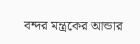বন্দর মন্ত্রকের আন্ডার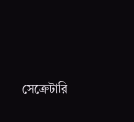সেক্রেটারি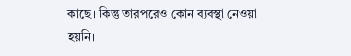কাছে। কিন্তু তারপরেও কোন ব্যবস্থা নেওয়া হয়নি।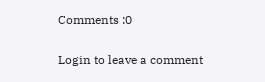Comments :0

Login to leave a comment